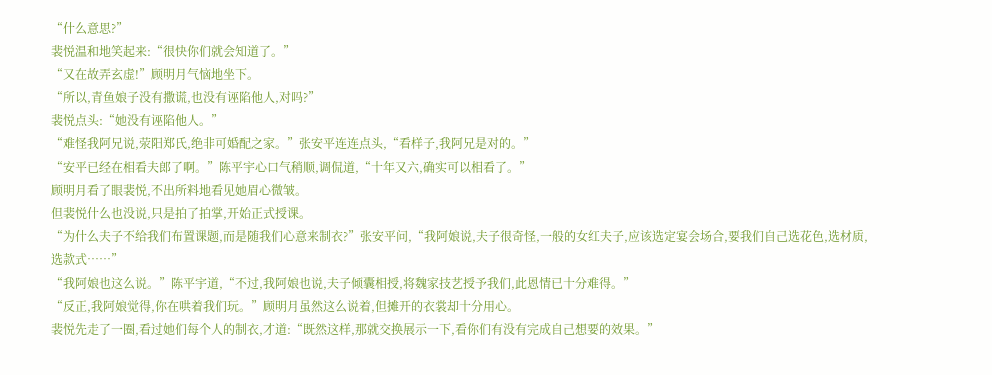“什么意思?”
裴悦温和地笑起来:“很快你们就会知道了。”
“又在故弄玄虚!”顾明月气恼地坐下。
“所以,青鱼娘子没有撒谎,也没有诬陷他人,对吗?”
裴悦点头:“她没有诬陷他人。”
“难怪我阿兄说,荥阳郑氏,绝非可婚配之家。”张安平连连点头,“看样子,我阿兄是对的。”
“安平已经在相看夫郎了啊。”陈平宇心口气稍顺,调侃道,“十年又六,确实可以相看了。”
顾明月看了眼裴悦,不出所料地看见她眉心微皱。
但裴悦什么也没说,只是拍了拍掌,开始正式授课。
“为什么夫子不给我们布置课题,而是随我们心意来制衣?”张安平问,“我阿娘说,夫子很奇怪,一般的女红夫子,应该选定宴会场合,要我们自己选花色,选材质,选款式……”
“我阿娘也这么说。”陈平宇道,“不过,我阿娘也说,夫子倾囊相授,将魏家技艺授予我们,此恩情已十分难得。”
“反正,我阿娘觉得,你在哄着我们玩。”顾明月虽然这么说着,但摊开的衣裳却十分用心。
裴悦先走了一圈,看过她们每个人的制衣,才道:“既然这样,那就交换展示一下,看你们有没有完成自己想要的效果。”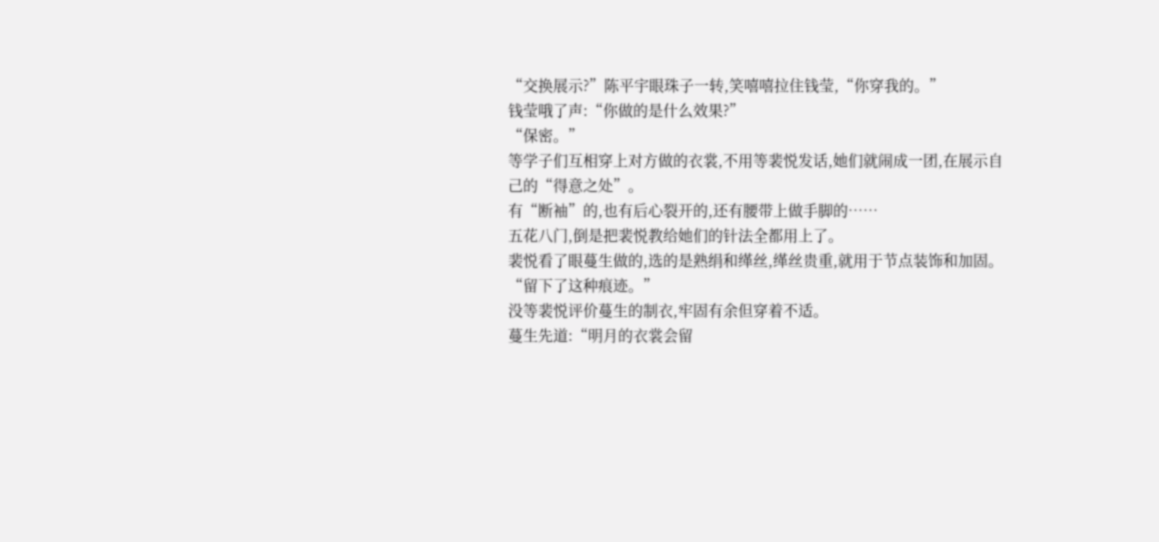“交换展示?”陈平宇眼珠子一转,笑嘻嘻拉住钱莹,“你穿我的。”
钱莹哦了声:“你做的是什么效果?”
“保密。”
等学子们互相穿上对方做的衣裳,不用等裴悦发话,她们就闹成一团,在展示自己的“得意之处”。
有“断袖”的,也有后心裂开的,还有腰带上做手脚的……
五花八门,倒是把裴悦教给她们的针法全都用上了。
裴悦看了眼蔓生做的,选的是熟绢和缂丝,缂丝贵重,就用于节点装饰和加固。
“留下了这种痕迹。”
没等裴悦评价蔓生的制衣,牢固有余但穿着不适。
蔓生先道:“明月的衣裳会留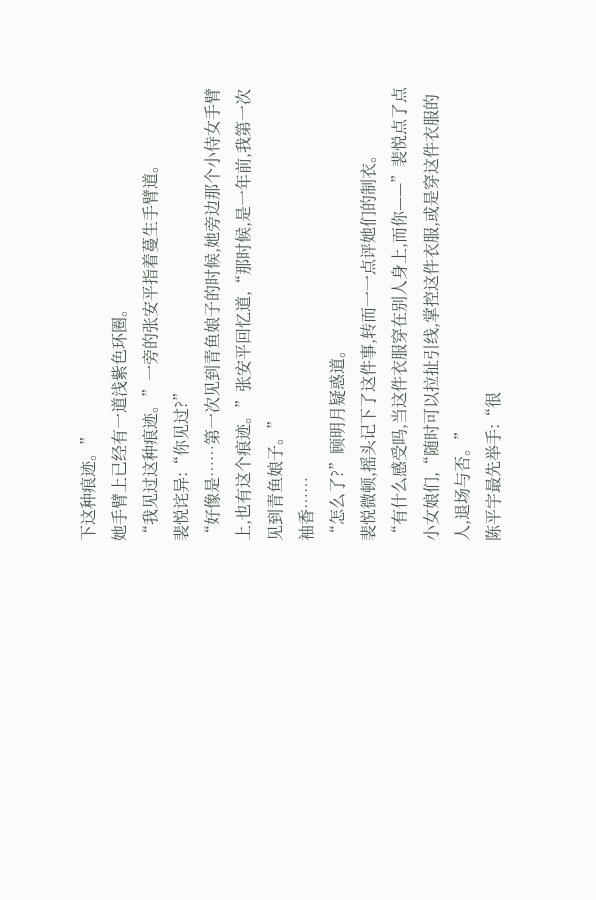下这种痕迹。”
她手臂上已经有一道浅紫色环圈。
“我见过这种痕迹。”一旁的张安平指着蔓生手臂道。
裴悦诧异:“你见过?”
“好像是……第一次见到青鱼娘子的时候,她旁边那个小侍女手臂上,也有这个痕迹。”张安平回忆道,“那时候,是一年前,我第一次见到青鱼娘子。”
袖香……
“怎么了?”顾明月疑惑道。
裴悦微顿,摇头记下了这件事,转而一一点评她们的制衣。
“有什么感受吗,当这件衣服穿在别人身上,而你——”裴悦点了点小女娘们,“随时可以拉扯引线,掌控这件衣服,或是穿这件衣服的人,退场与否。”
陈平宇最先举手:“很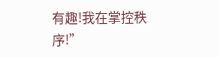有趣!我在掌控秩序!”